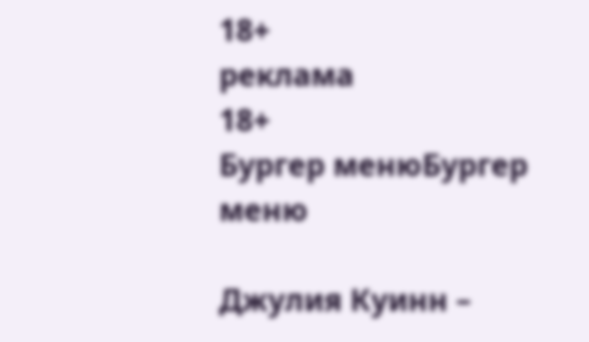18+
реклама
18+
Бургер менюБургер меню

Джулия Куинн –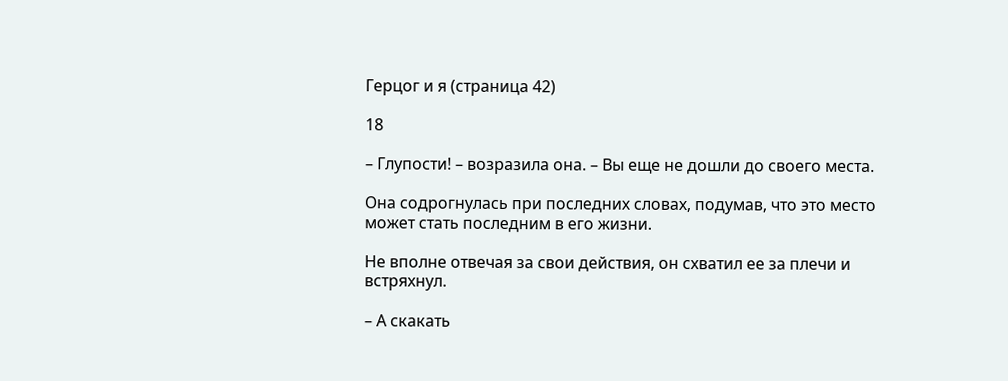Герцог и я (страница 42)

18

– Глупости! – возразила она. – Вы еще не дошли до своего места.

Она содрогнулась при последних словах, подумав, что это место может стать последним в его жизни.

Не вполне отвечая за свои действия, он схватил ее за плечи и встряхнул.

– А скакать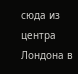сюда из центра Лондона в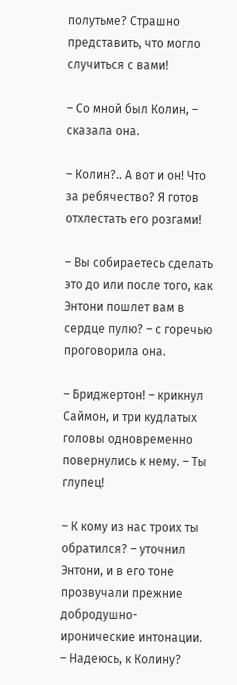полутьме? Страшно представить, что могло случиться с вами!

– Со мной был Колин, – сказала она.

– Колин?.. А вот и он! Что за ребячество? Я готов отхлестать его розгами!

– Вы собираетесь сделать это до или после того, как Энтони пошлет вам в сердце пулю? – с горечью проговорила она.

– Бриджертон! – крикнул Саймон, и три кудлатых головы одновременно повернулись к нему. – Ты глупец!

– К кому из нас троих ты обратился? – уточнил Энтони, и в его тоне прозвучали прежние добродушно-иронические интонации. – Надеюсь, к Колину?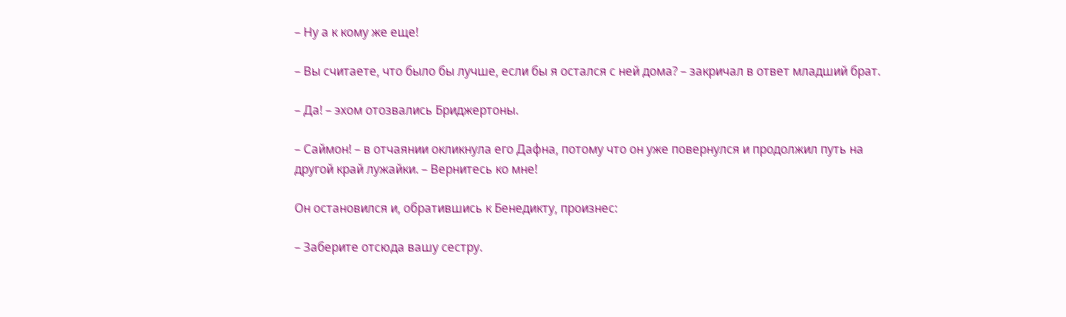– Ну а к кому же еще!

– Вы считаете, что было бы лучше, если бы я остался с ней дома? – закричал в ответ младший брат.

– Да! – эхом отозвались Бриджертоны.

– Саймон! – в отчаянии окликнула его Дафна, потому что он уже повернулся и продолжил путь на другой край лужайки. – Вернитесь ко мне!

Он остановился и, обратившись к Бенедикту, произнес:

– Заберите отсюда вашу сестру.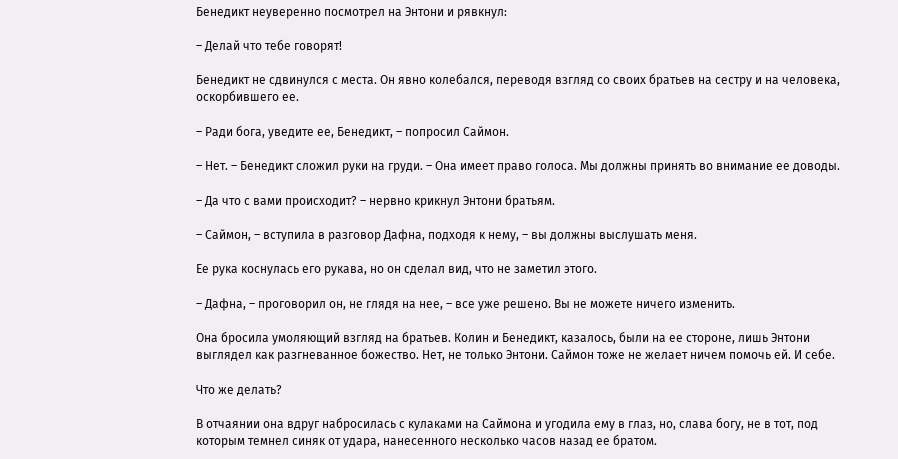Бенедикт неуверенно посмотрел на Энтони и рявкнул:

– Делай что тебе говорят!

Бенедикт не сдвинулся с места. Он явно колебался, переводя взгляд со своих братьев на сестру и на человека, оскорбившего ее.

– Ради бога, уведите ее, Бенедикт, – попросил Саймон.

– Нет. – Бенедикт сложил руки на груди. – Она имеет право голоса. Мы должны принять во внимание ее доводы.

– Да что с вами происходит? – нервно крикнул Энтони братьям.

– Саймон, – вступила в разговор Дафна, подходя к нему, – вы должны выслушать меня.

Ее рука коснулась его рукава, но он сделал вид, что не заметил этого.

– Дафна, – проговорил он, не глядя на нее, – все уже решено. Вы не можете ничего изменить.

Она бросила умоляющий взгляд на братьев. Колин и Бенедикт, казалось, были на ее стороне, лишь Энтони выглядел как разгневанное божество. Нет, не только Энтони. Саймон тоже не желает ничем помочь ей. И себе.

Что же делать?

В отчаянии она вдруг набросилась с кулаками на Саймона и угодила ему в глаз, но, слава богу, не в тот, под которым темнел синяк от удара, нанесенного несколько часов назад ее братом.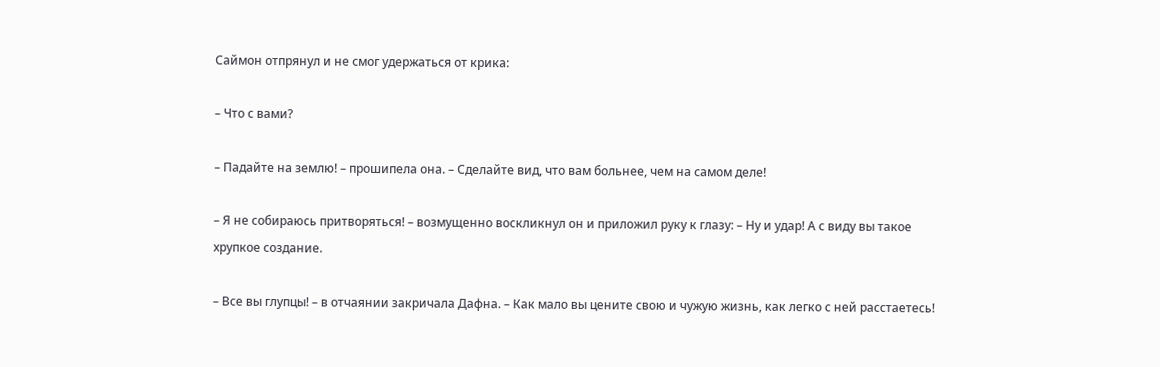Саймон отпрянул и не смог удержаться от крика:

– Что с вами?

– Падайте на землю! – прошипела она. – Сделайте вид, что вам больнее, чем на самом деле!

– Я не собираюсь притворяться! – возмущенно воскликнул он и приложил руку к глазу: – Ну и удар! А с виду вы такое хрупкое создание.

– Все вы глупцы! – в отчаянии закричала Дафна. – Как мало вы цените свою и чужую жизнь, как легко с ней расстаетесь!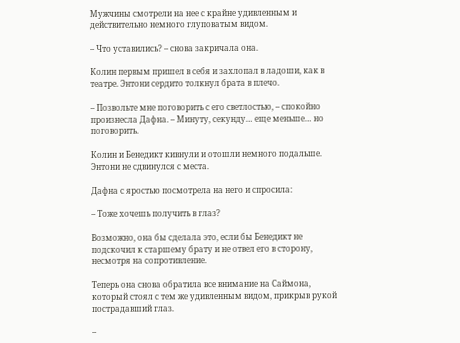Мужчины смотрели на нее с крайне удивленным и действительно немного глуповатым видом.

– Что уставились? – снова закричала она.

Колин первым пришел в себя и захлопал в ладоши, как в театре. Энтони сердито толкнул брата в плечо.

– Позвольте мне поговорить с его светлостью, – спокойно произнесла Дафна. – Минуту, секунду… еще меньше… но поговорить.

Колин и Бенедикт кивнули и отошли немного подальше. Энтони не сдвинулся с места.

Дафна с яростью посмотрела на него и спросила:

– Тоже хочешь получить в глаз?

Возможно, она бы сделала это, если бы Бенедикт не подскочил к старшему брату и не отвел его в сторону, несмотря на сопротивление.

Теперь она снова обратила все внимание на Саймона, который стоял с тем же удивленным видом, прикрыв рукой пострадавший глаз.

–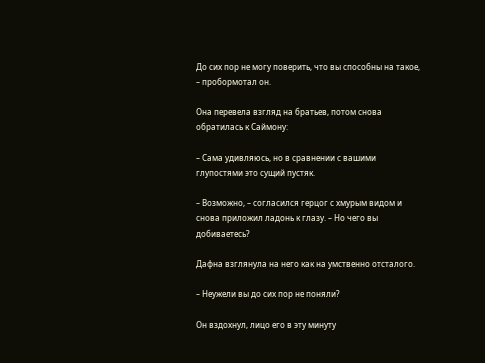До сих пор не могу поверить, что вы способны на такое, – пробормотал он.

Она перевела взгляд на братьев, потом снова обратилась к Саймону:

– Сама удивляюсь, но в сравнении с вашими глупостями это сущий пустяк.

– Возможно, – согласился герцог с хмурым видом и снова приложил ладонь к глазу. – Но чего вы добиваетесь?

Дафна взглянула на него как на умственно отсталого.

– Неужели вы до сих пор не поняли?

Он вздохнул, лицо его в эту минуту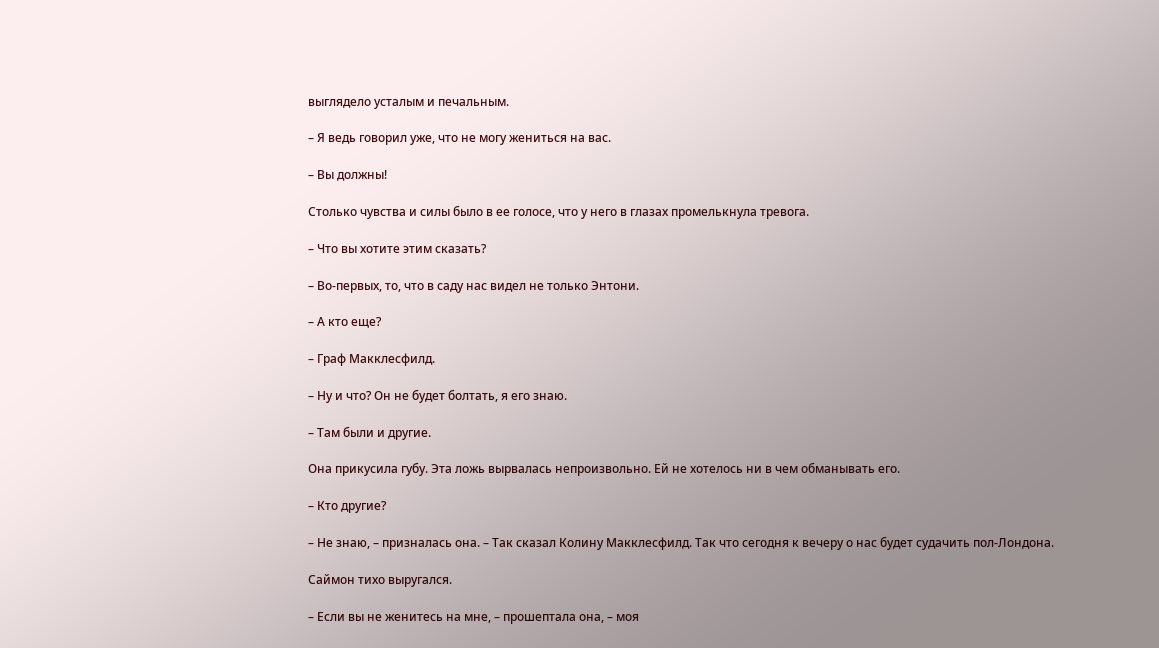выглядело усталым и печальным.

– Я ведь говорил уже, что не могу жениться на вас.

– Вы должны!

Столько чувства и силы было в ее голосе, что у него в глазах промелькнула тревога.

– Что вы хотите этим сказать?

– Во-первых, то, что в саду нас видел не только Энтони.

– А кто еще?

– Граф Макклесфилд.

– Ну и что? Он не будет болтать, я его знаю.

– Там были и другие.

Она прикусила губу. Эта ложь вырвалась непроизвольно. Ей не хотелось ни в чем обманывать его.

– Кто другие?

– Не знаю, – призналась она. – Так сказал Колину Макклесфилд. Так что сегодня к вечеру о нас будет судачить пол-Лондона.

Саймон тихо выругался.

– Если вы не женитесь на мне, – прошептала она, – моя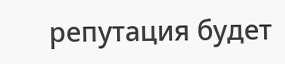репутация будет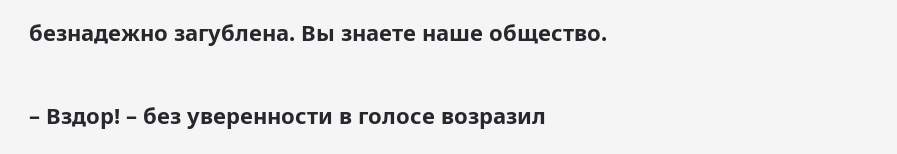безнадежно загублена. Вы знаете наше общество.

– Вздор! – без уверенности в голосе возразил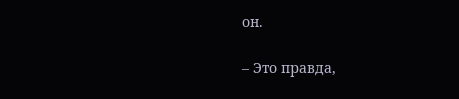он.

– Это правда,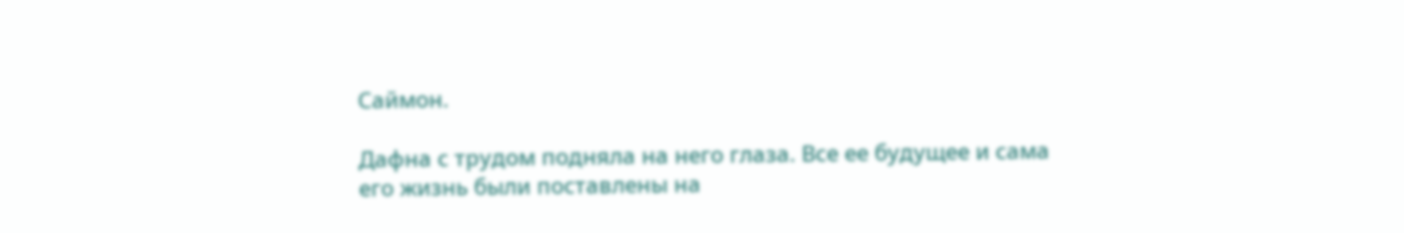Саймон.

Дафна с трудом подняла на него глаза. Все ее будущее и сама его жизнь были поставлены на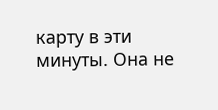карту в эти минуты. Она не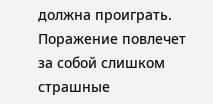должна проиграть. Поражение повлечет за собой слишком страшные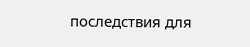последствия для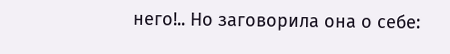него!.. Но заговорила она о себе: